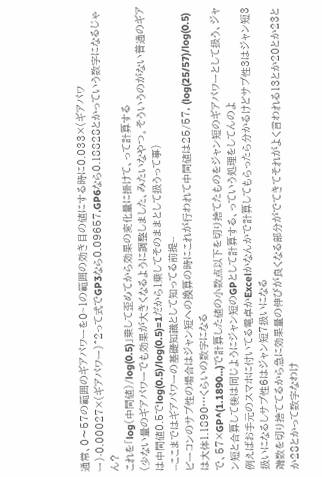通常、0〜57の範囲のギアパワーを0~1の範囲の効き目の値にする時に0.033×(ギアパワー)-0.00027×(ギアパワー)^2って式でGP3なら0.09657,GP6なら0.18828とかっていう数字になるじゃん?
これを「log(中間値)/log(0.5)」乗して歪めてから効果の変化量に掛けて、って計算する
(少ない量のギアパワーでも効果が大きくなるように調整しました、みたいなやつ。そういうのがない普通のギアは中間値0.5でlog(0.5)/log(0.5)=1だから1乗してそのままとして扱うって事)
--ここまではギアパワーの基礎知識として知ってる前提--
ビーコンのサブ性の場合はジャン短への換算の時にこれが行われて中間値は25/57, (log(25/57)/log(0.5)は大体1.1890…くらいの数字になる
で、57×GP^(1.1890…)で計算した値の小数点以下を切り捨てたものをジャン短のギアパワーとして扱う、ジャン短と合算して後は同じようにジャン短のGPとして計算する、っていう処理をしてんのよ
例えばお手元のスマホに付いてる電卓かExcelかなんかで計算してもらったら分かるけどサブ性3はジャン短3扱いになるしサブ性6はジャン短7扱いになる
端数を切り捨ててるから急に効果量の伸びが良くなる部分がでてきてそれがよく言われる13とか20とか23とか28とかって数字なわけ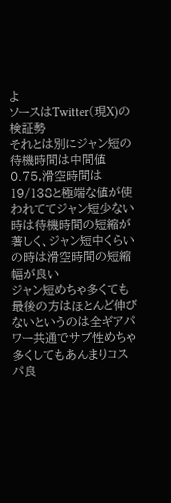よ
ソースはTwitter(現X)の検証勢
それとは別にジャン短の待機時間は中間値0.75,滑空時間は19/138と極端な値が使われててジャン短少ない時は待機時間の短縮が著しく、ジャン短中くらいの時は滑空時間の短縮幅が良い
ジャン短めちゃ多くても最後の方はほとんど伸びないというのは全ギアパワー共通でサブ性めちゃ多くしてもあんまりコスパ良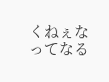くねぇなってなる